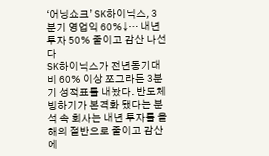‘어닝쇼크’ SK하이닉스, 3분기 영업익 60%↓… 내년 투자 50% 줄이고 감산 나선다
SK하이닉스가 전년동기대비 60% 이상 쪼그라든 3분기 성적표를 내놨다. 반도체 빙하기가 본격화 됐다는 분석 속 회사는 내년 투자를 올해의 절반으로 줄이고 감산에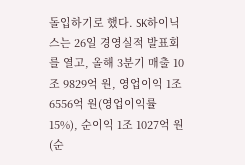돌입하기로 했다. SK하이닉스는 26일 경영실적 발표회를 열고, 올해 3분기 매출 10조 9829억 원, 영업이익 1조 6556억 원(영업이익률 15%), 순이익 1조 1027억 원(순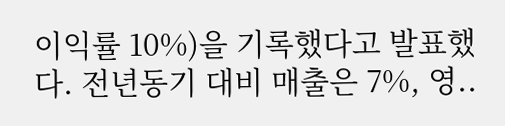이익률 10%)을 기록했다고 발표했다. 전년동기 대비 매출은 7%, 영..